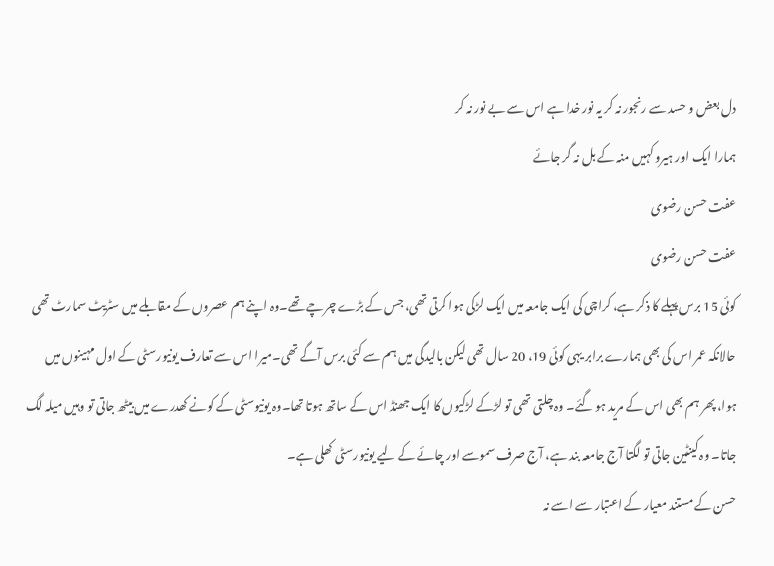دل بعض و حسد سے رنجور نہ کر یہ نور خدا ہے اس سے بے نور نہ کر
ہمارا ایک اور ہیرو کہیں منہ کے بل نہ گر جائے
عفت حسن رضوی
عفت حسن رضوی
کوئی 15 برس پہلے کا ذکر ہے، کراچی کی ایک جامعہ میں ایک لڑکی ہوا کرتی تھی، جس کے بڑے چرچے تھے۔وہ اپنے ہم عصروں کے مقابلے میں سٹریٹ سمارٹ تھی حالانکہ عمر اس کی بھی ہمارے برابر یہی کوئی 19، 20 سال تھی لیکن بالیدگی میں ہم سے کئی برس آگے تھی۔میرا اس سے تعارف یونیورسٹی کے اول مہینوں میں ہوا، پھر ہم بھی اس کے مرید ہو گئے۔ وہ چلتی تھی تو لڑکے لڑکیوں کا ایک جھنڈ اس کے ساتھ ہوتا تھا۔وہ یونیوسٹی کے کونے کھدرے میں بیٹھ جاتی تو وہیں میلہ لگ جاتا۔ وہ کینٹین جاتی تو لگتا آج جامعہ بند ہے، آج صرف سموسے اور چائے کے لیے یونیورسٹی کھلی ہے۔
حسن کے مستند معیار کے اعتبار سے اسے نہ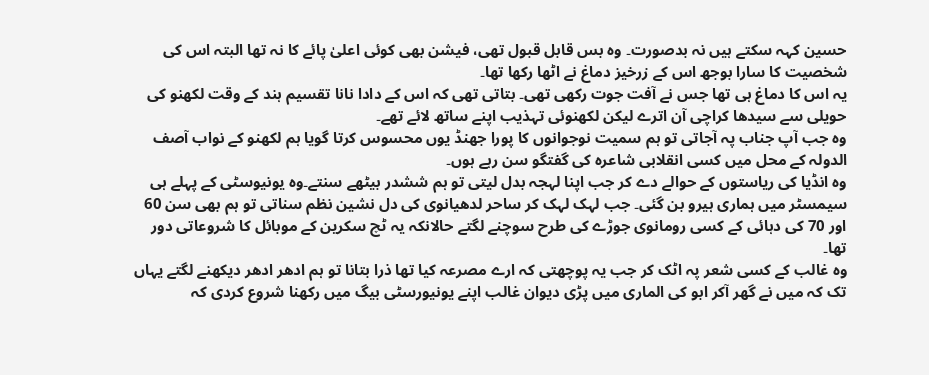حسین کہہ سکتے ہیں نہ بدصورت۔ وہ بس قابل قبول تھی، فیشن بھی کوئی اعلیٰ پائے کا نہ تھا البتہ اس کی شخصیت کا سارا بوجھ اس کے زرخیز دماغ نے اٹھا رکھا تھا۔
یہ اس کا دماغ ہی تھا جس نے آفت جوت رکھی تھی۔ بتاتی تھی کہ اس کے دادا نانا تقسیم ہند کے وقت لکھنو کی حویلی سے سیدھا کراچی آن اترے لیکن لکھنوئی تہذیب اپنے ساتھ لائے تھے۔
وہ جب آپ جناب پہ آجاتی تو ہم سمیت نوجوانوں کا پورا جھنڈ یوں محسوس کرتا گویا ہم لکھنو کے نواب آصف الدولہ کے محل میں کسی انقلابی شاعرہ کی گفتگو سن رہے ہوں۔
وہ انڈیا کی ریاستوں کے حوالے دے کر جب اپنا لہجہ بدل لیتی تو ہم ششدر بیٹھے سنتے۔وہ یونیوسٹی کے پہلے ہی سیمسٹر میں ہماری ہیرو بن گئی۔ جب لہک لہک کر ساحر لدھیانوی کی دل نشین نظم سناتی تو ہم بھی سن 60 اور 70 کی دہائی کے کسی رومانوی جوڑے کی طرح سوچنے لگتے حالانکہ یہ ٹچ سکرین کے موبائل کا شروعاتی دور تھا۔
وہ غالب کے کسی شعر پہ اٹک کر جب یہ پوچھتی کہ ارے مصرعہ کیا تھا ذرا بتانا تو ہم ادھر ادھر دیکھنے لگتے یہاں تک کہ میں نے گھر آکر ابو کی الماری میں پڑی دیوان غالب اپنے یونیورسٹی بیگ میں رکھنا شروع کردی کہ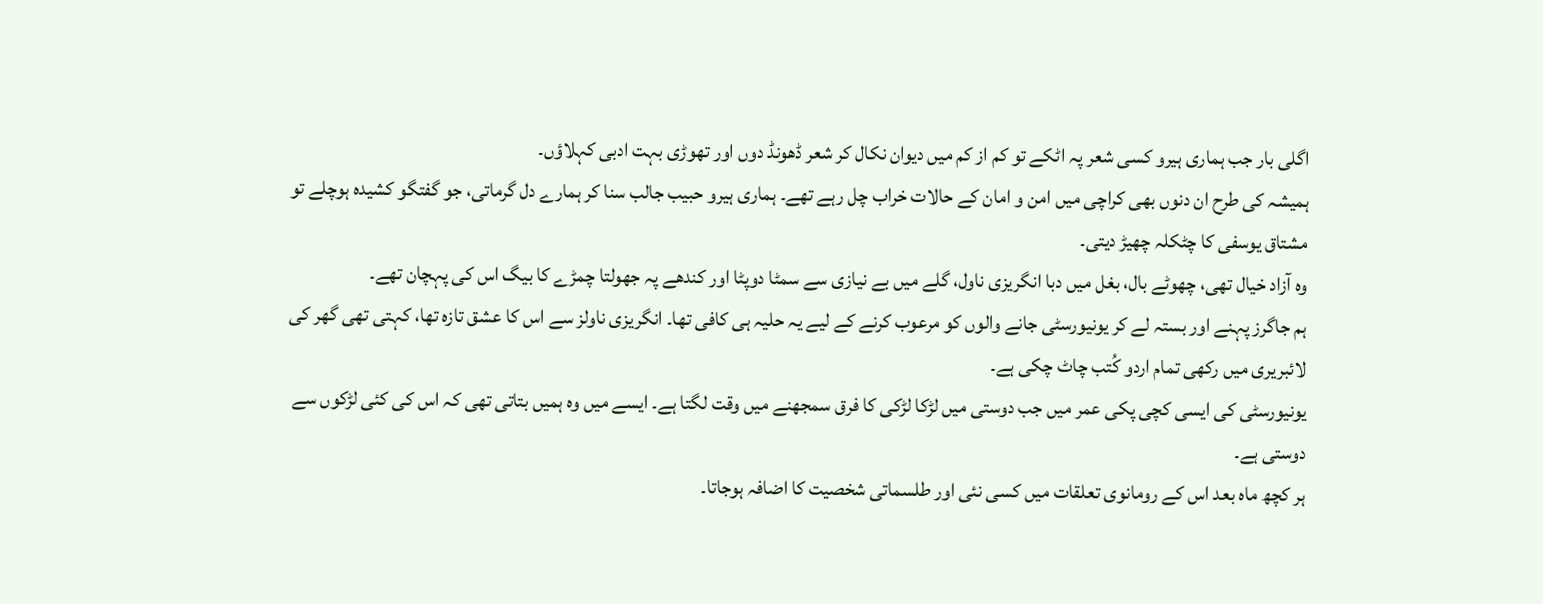اگلی بار جب ہماری ہیرو کسی شعر پہ اٹکے تو کم از کم میں دیوان نکال کر شعر ڈھونڈ دوں اور تھوڑی بہت ادبی کہلاؤں۔
ہمیشہ کی طرح ان دنوں بھی کراچی میں امن و امان کے حالات خراب چل رہے تھے۔ ہماری ہیرو حبیب جالب سنا کر ہمارے دل گرماتی، جو گفتگو کشیدہ ہوچلے تو مشتاق یوسفی کا چٹکلہ چھیڑ دیتی۔
وہ آزاد خیال تھی، چھوٹے بال، بغل میں دبا انگریزی ناول، گلے میں بے نیازی سے سمٹا دوپٹا اور کندھے پہ جھولتا چمڑے کا بیگ اس کی پہچان تھے۔
ہم جاگرز پہنے اور بستہ لے کر یونیورسٹی جانے والوں کو مرعوب کرنے کے لیے یہ حلیہ ہی کافی تھا۔ انگریزی ناولز سے اس کا عشق تازہ تھا، کہتی تھی گھر کی لائبریری میں رکھی تمام اردو کُتب چاٹ چکی ہے۔
یونیورسٹی کی ایسی کچی پکی عمر میں جب دوستی میں لڑکا لڑکی کا فرق سمجھنے میں وقت لگتا ہے۔ ایسے میں وہ ہمیں بتاتی تھی کہ اس کی کئی لڑکوں سے دوستی ہے۔
ہر کچھ ماہ بعد اس کے رومانوی تعلقات میں کسی نئی اور طلسماتی شخصیت کا اضافہ ہوجاتا۔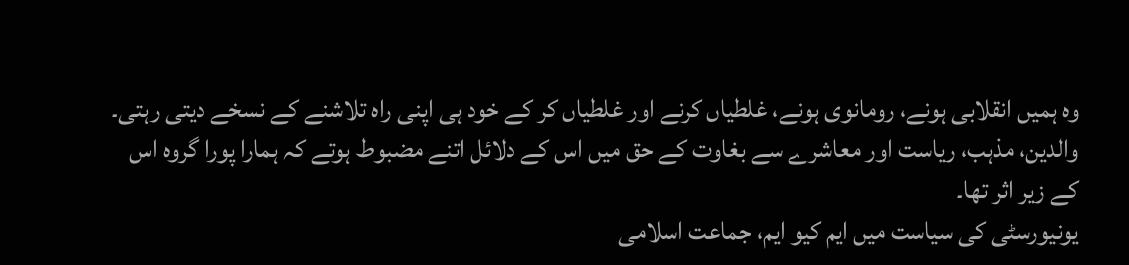وہ ہمیں انقلابی ہونے، رومانوی ہونے، غلطیاں کرنے اور غلطیاں کر کے خود ہی اپنی راہ تلاشنے کے نسخے دیتی رہتی۔
والدین، مذہب، ریاست اور معاشرے سے بغاوت کے حق میں اس کے دلائل اتنے مضبوط ہوتے کہ ہمارا پورا گروہ اس کے زیر اثر تھا۔
یونیورسٹی کی سیاست میں ایم کیو ایم، جماعت اسلامی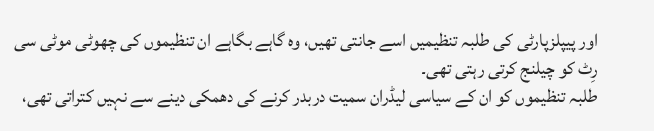اور پیپلزپارٹی کی طلبہ تنظیمیں اسے جانتی تھیں، وہ گاہے بگاہے ان تنظیموں کی چھوٹی موٹی سی رِٹ کو چیلنج کرتی رہتی تھی۔
طلبہ تنظیموں کو ان کے سیاسی لیڈران سمیت دربدر کرنے کی دھمکی دینے سے نہیں کتراتی تھی،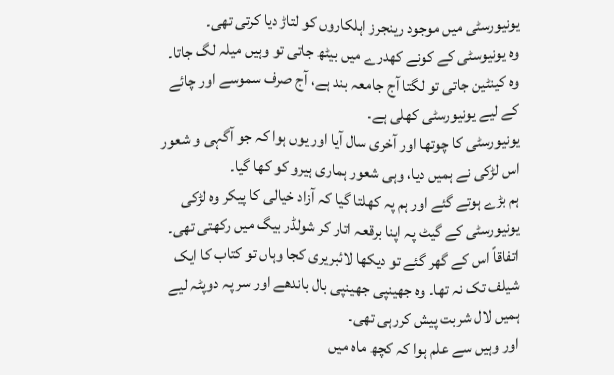یونیورسٹی میں موجود رینجرز اہلکاروں کو لتاڑ دیا کرتی تھی۔
وہ یونیوسٹی کے کونے کھدرے میں بیٹھ جاتی تو وہیں میلہ لگ جاتا۔ وہ کینٹین جاتی تو لگتا آج جامعہ بند ہے، آج صرف سموسے اور چائے کے لیے یونیورسٹی کھلی ہے۔
یونیورسٹی کا چوتھا اور آخری سال آیا اور یوں ہوا کہ جو آگہی و شعور اس لڑکی نے ہمیں دیا، وہی شعور ہماری ہیرو کو کھا گیا۔
ہم بڑے ہوتے گئے اور ہم پہ کھلتا گیا کہ آزاد خیالی کا پیکر وہ لڑکی یونیورسٹی کے گیٹ پہ اپنا برقعہ اتار کر شولڈر بیگ میں رکھتی تھی۔
اتفاقاً اس کے گھر گئے تو دیکھا لائبریری کجا وہاں تو کتاب کا ایک شیلف تک نہ تھا۔ وہ جھینپی جھینپی بال باندھے اور سر پہ دوپٹہ لیے ہمیں لال شربت پیش کررہی تھی۔
اور وہیں سے علم ہوا کہ کچھ ماہ میں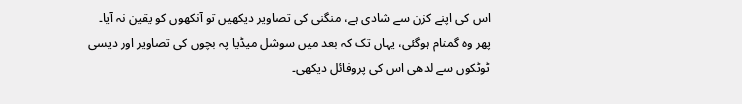اس کی اپنے کزن سے شادی ہے، منگنی کی تصاویر دیکھیں تو آنکھوں کو یقین نہ آیا۔
پھر وہ گمنام ہوگئی، یہاں تک کہ بعد میں سوشل میڈیا پہ بچوں کی تصاویر اور دیسی ٹوٹکوں سے لدھی اس کی پروفائل دیکھی۔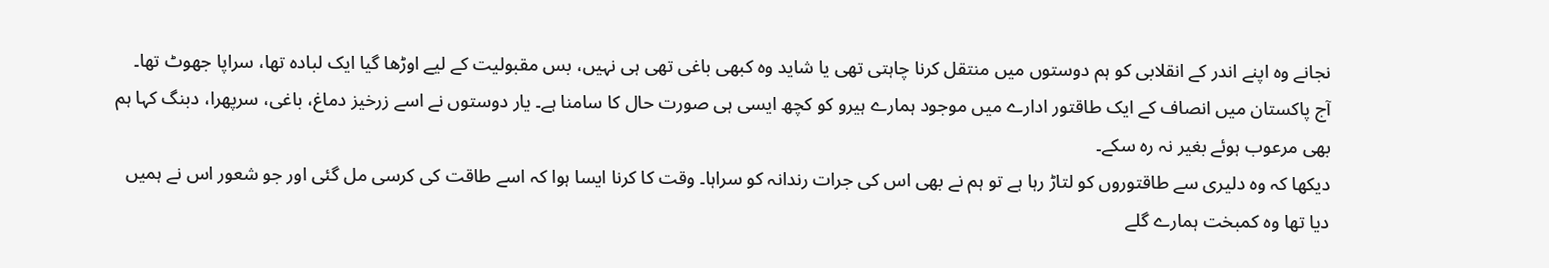نجانے وہ اپنے اندر کے انقلابی کو ہم دوستوں میں منتقل کرنا چاہتی تھی یا شاید وہ کبھی باغی تھی ہی نہیں، بس مقبولیت کے لیے اوڑھا گیا ایک لبادہ تھا، سراپا جھوٹ تھا۔
آج پاکستان میں انصاف کے ایک طاقتور ادارے میں موجود ہمارے ہیرو کو کچھ ایسی ہی صورت حال کا سامنا ہے۔ یار دوستوں نے اسے زرخیز دماغ، باغی، سرپھرا، دبنگ کہا ہم بھی مرعوب ہوئے بغیر نہ رہ سکے۔
دیکھا کہ وہ دلیری سے طاقتوروں کو لتاڑ رہا ہے تو ہم نے بھی اس کی جرات رندانہ کو سراہا۔ وقت کا کرنا ایسا ہوا کہ اسے طاقت کی کرسی مل گئی اور جو شعور اس نے ہمیں دیا تھا وہ کمبخت ہمارے گلے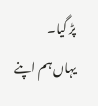پڑ گیا۔
یہاں ہم اپنے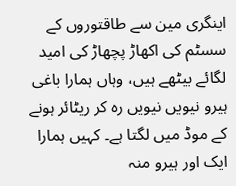اینگری مین سے طاقتوروں کے سسٹم کی اکھاڑ پچھاڑ کی امید لگائے بیٹھے ہیں، وہاں ہمارا باغی ہیرو نیویں نیویں رہ کر ریٹائر ہونے کے موڈ میں لگتا ہے۔ کہیں ہمارا ایک اور ہیرو منہ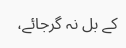کے بل نہ گرجائے،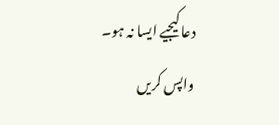دعا کیجیے ایسا نہ ہو۔
واپس کریں